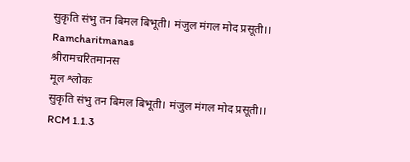सुकृति संभु तन बिमल बिभूती। मंजुल मंगल मोद प्रसूती।।
Ramcharitmanas
श्रीरामचरितमानस
मूल श्लोकः
सुकृति संभु तन बिमल बिभूती। मंजुल मंगल मोद प्रसूती।।
RCM 1.1.3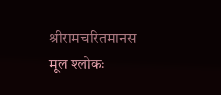श्रीरामचरितमानस
मूल श्लोकः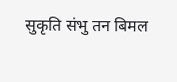सुकृति संभु तन बिमल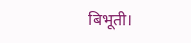बिभूती।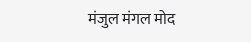मंजुल मंगल मोद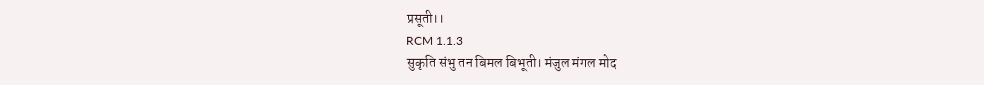प्रसूती।।
RCM 1.1.3
सुकृति संभु तन बिमल बिभूती। मंजुल मंगल मोद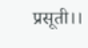प्रसूती।।